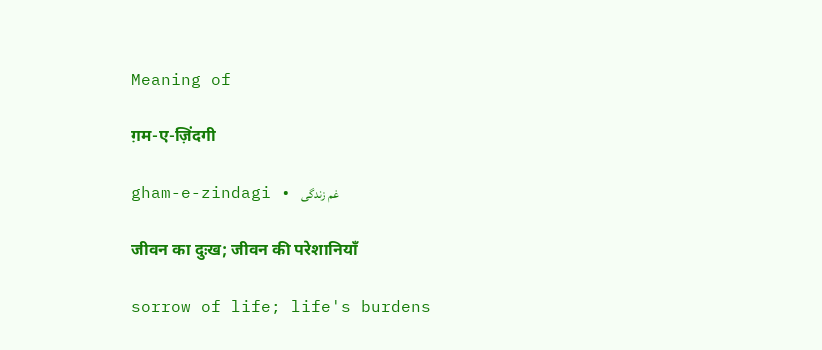Meaning of

ग़म-ए-ज़िंदगी

gham-e-zindagi • غم زندگی

जीवन का दुःख; जीवन की परेशानियाँ

sorrow of life; life's burdens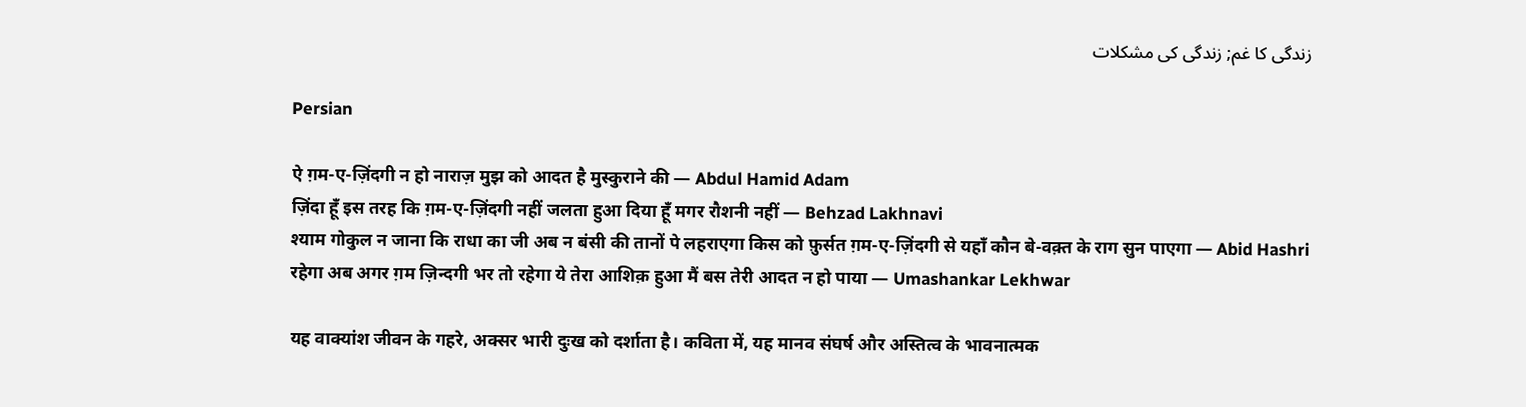زندگی کا غم; زندگی کی مشکلات

Persian

ऐ ग़म-ए-ज़िंदगी न हो नाराज़ मुझ को आदत है मुस्कुराने की — Abdul Hamid Adam
ज़िंदा हूँ इस तरह कि ग़म-ए-ज़िंदगी नहीं जलता हुआ दिया हूँ मगर रौशनी नहीं — Behzad Lakhnavi
श्याम गोकुल न जाना कि राधा का जी अब न बंसी की तानों पे लहराएगा किस को फ़ुर्सत ग़म-ए-ज़िंदगी से यहाँ कौन बे-वक़्त के राग सुन पाएगा — Abid Hashri
रहेगा अब अगर ग़म ज़िन्दगी भर तो रहेगा ये तेरा आशिक़ हुआ मैं बस तेरी आदत न हो पाया — Umashankar Lekhwar

यह वाक्यांश जीवन के गहरे, अक्सर भारी दुःख को दर्शाता है। कविता में, यह मानव संघर्ष और अस्तित्व के भावनात्मक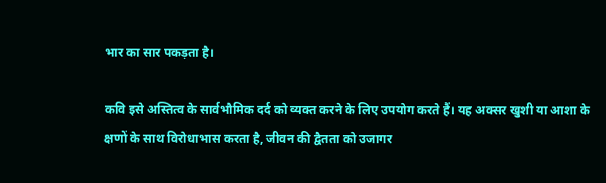भार का सार पकड़ता है।

कवि इसे अस्तित्व के सार्वभौमिक दर्द को व्यक्त करने के लिए उपयोग करते हैं। यह अक्सर खुशी या आशा के क्षणों के साथ विरोधाभास करता है, जीवन की द्वैतता को उजागर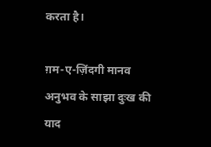करता है।

ग़म-ए-ज़िंदगी मानव अनुभव के साझा दुःख की याद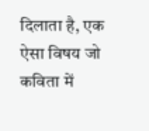दिलाता है, एक ऐसा विषय जो कविता में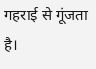गहराई से गूंजता है।